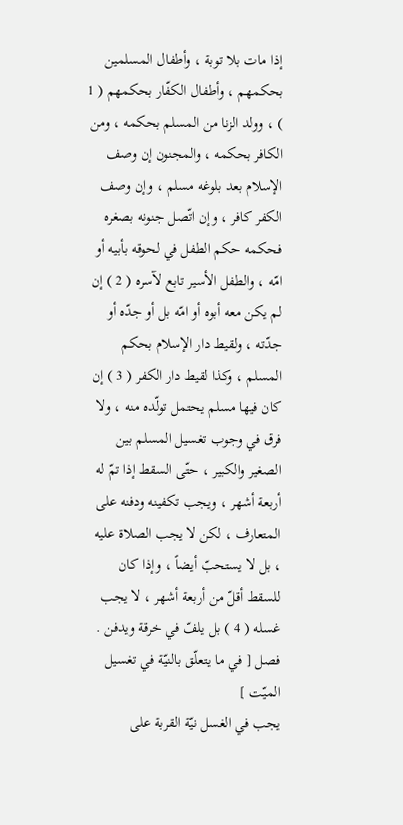إذا مات بلا توبة ، وأطفال المسلمين بحكمهم ، وأطفال الكفّار بحكمهم ( 1 ) ، وولد الزنا من المسلم بحكمه ، ومن الكافر بحكمه ، والمجنون إن وصف الإسلام بعد بلوغه مسلم ، وإن وصف الكفر كافر ، وإن اتّصل جنونه بصغره فحكمه حكم الطفل في لحوقه بأبيه أو امّه ، والطفل الأسير تابع لآسره ( 2 ) إن لم يكن معه أبوه أو امّه بل أو جدّه أو جدّته ، ولقيط دار الإسلام بحكم المسلم ، وكذا لقيط دار الكفر ( 3 ) إن كان فيها مسلم يحتمل تولّده منه ، ولا فرق في وجوب تغسيل المسلم بين الصغير والكبير ، حتّى السقط إذا تمّ له أربعة أشهر ، ويجب تكفينه ودفنه على المتعارف ، لكن لا يجب الصلاة عليه ، بل لا يستحبّ أيضاً ، وإذا كان للسقط أقلّ من أربعة أشهر ، لا يجب غسله ( 4 ) بل يلفّ في خرقة ويدفن .
فصل [ في ما يتعلّق بالنيّة في تغسيل الميّت ]
يجب في الغسل نيّة القربة على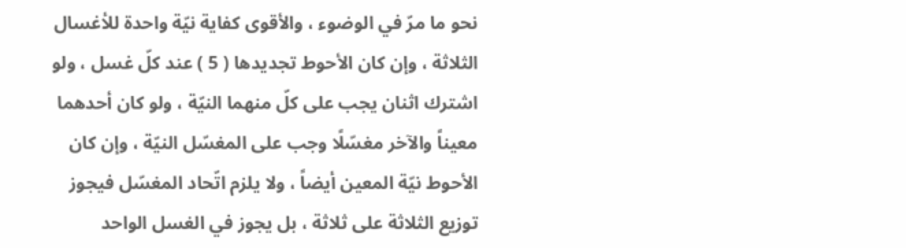نحو ما مرّ في الوضوء ، والأقوى كفاية نيّة واحدة للأغسال الثلاثة ، وإن كان الأحوط تجديدها ( 5 ) عند كلّ غسل ، ولو اشترك اثنان يجب على كلّ منهما النيّة ، ولو كان أحدهما معيناً والآخر مغسّلًا وجب على المغسّل النيّة ، وإن كان الأحوط نيّة المعين أيضاً ، ولا يلزم اتّحاد المغسّل فيجوز توزيع الثلاثة على ثلاثة ، بل يجوز في الغسل الواحد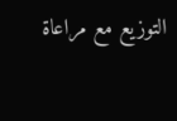التوزيع مع مراعاة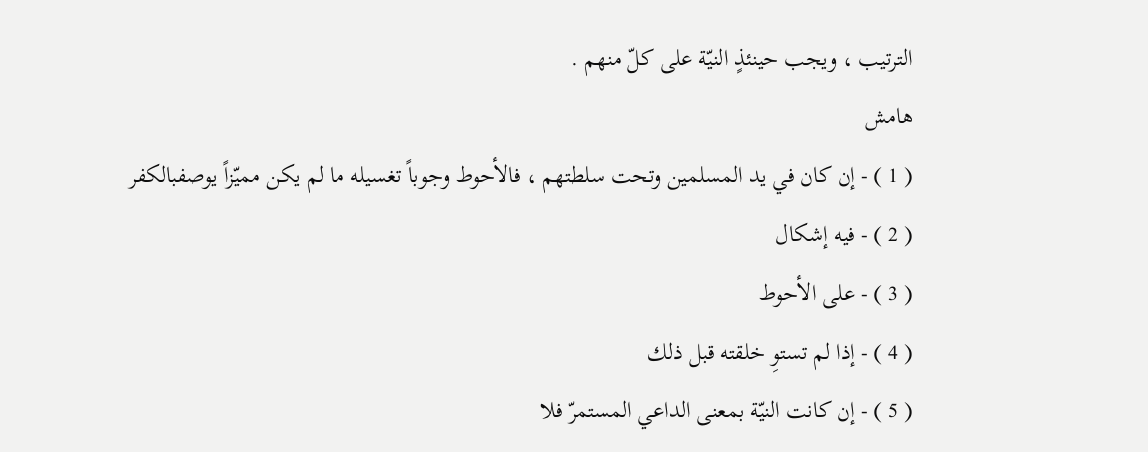الترتيب ، ويجب حينئذٍ النيّة على كلّ منهم .
هامش
( 1 ) - إن كان في يد المسلمين وتحت سلطتهم ، فالأحوط وجوباً تغسيله ما لم يكن مميّزاً يوصفبالكفر
( 2 ) - فيه إشكال
( 3 ) - على الأحوط
( 4 ) - إذا لم تستوِ خلقته قبل ذلك
( 5 ) - إن كانت النيّة بمعنى الداعي المستمرّ فلا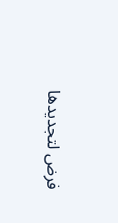فرض لتجديدها